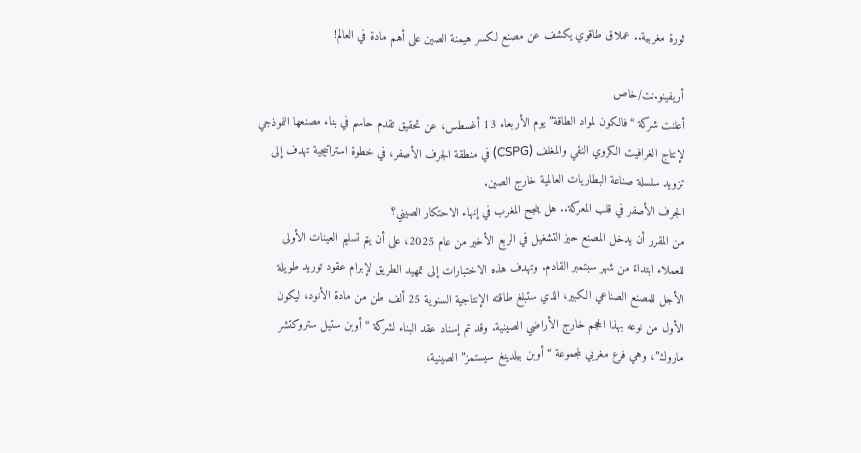ثورة مغربية.. عملاق طاقوي يكشف عن مصنع لكسر هيمنة الصين على أهم مادة في العالم!

أريفينو.نت/خاص
أعلنت شركة “فالكون لمواد الطاقة” يوم الأربعاء 13 أغسطس، عن تحقيق تقدم حاسم في بناء مصنعها النموذجي لإنتاج الغرافيت الكروي النقي والمغلف (CSPG) في منطقة الجرف الأصفر، في خطوة استراتيجية تهدف إلى تزويد سلسلة صناعة البطاريات العالمية خارج الصين.
الجرف الأصفر في قلب المعركة.. هل ينجح المغرب في إنهاء الاحتكار الصيني؟
من المقرر أن يدخل المصنع حيز التشغيل في الربع الأخير من عام 2025، على أن يتم تسليم العينات الأولى للعملاء ابتداءً من شهر سبتمبر القادم. وتهدف هذه الاختبارات إلى تمهيد الطريق لإبرام عقود توريد طويلة الأجل للمصنع الصناعي الكبير، الذي ستبلغ طاقته الإنتاجية السنوية 25 ألف طن من مادة الأنود، ليكون الأول من نوعه بهذا الحجم خارج الأراضي الصينية. وقد تم إسناد عقد البناء لشركة “أوبن ستيل ستروكتشر ماروك”، وهي فرع مغربي لمجموعة “أوبن بيلدينغ سيستمز” الصينية،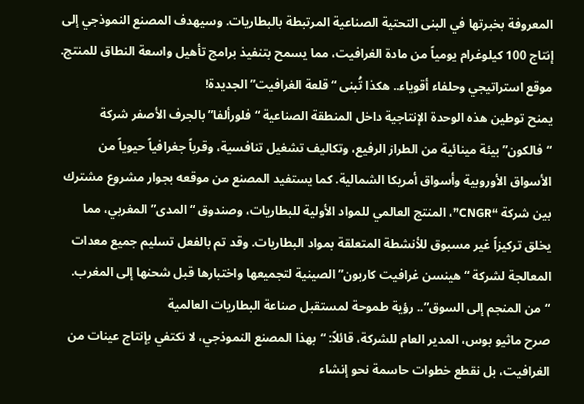المعروفة بخبرتها في البنى التحتية الصناعية المرتبطة بالبطاريات. وسيهدف المصنع النموذجي إلى إنتاج 100 كيلوغرام يومياً من مادة الغرافيت، مما يسمح بتنفيذ برامج تأهيل واسعة النطاق للمنتج.
موقع استراتيجي وحلفاء أقوياء.. هكذا تُبنى “قلعة الغرافيت” الجديدة!
يمنح توطين هذه الوحدة الإنتاجية داخل المنطقة الصناعية “فلورألفا” بالجرف الأصفر شركة “فالكون” بيئة مينائية من الطراز الرفيع، وتكاليف تشغيل تنافسية، وقرباً جغرافياً حيوياً من الأسواق الأوروبية وأسواق أمريكا الشمالية. كما يستفيد المصنع من موقعه بجوار مشروع مشترك بين شركة “CNGR”، المنتج العالمي للمواد الأولية للبطاريات، وصندوق “المدى” المغربي، مما يخلق تركيزاً غير مسبوق للأنشطة المتعلقة بمواد البطاريات. وقد تم بالفعل تسليم جميع معدات المعالجة لشركة “هينسن غرافيت كاربون” الصينية لتجميعها واختبارها قبل شحنها إلى المغرب.
“من المنجم إلى السوق”.. رؤية طموحة لمستقبل صناعة البطاريات العالمية
صرح ماثيو بوس، المدير العام للشركة، قائلاً: “بهذا المصنع النموذجي، لا نكتفي بإنتاج عينات من الغرافيت، بل نقطع خطوات حاسمة نحو إنشاء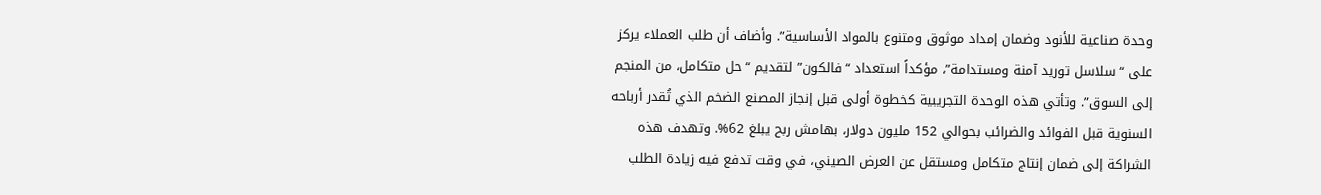وحدة صناعية للأنود وضمان إمداد موثوق ومتنوع بالمواد الأساسية”. وأضاف أن طلب العملاء يركز على “سلاسل توريد آمنة ومستدامة”، مؤكداً استعداد “فالكون” لتقديم “حل متكامل، من المنجم إلى السوق”. وتأتي هذه الوحدة التجريبية كخطوة أولى قبل إنجاز المصنع الضخم الذي تُقدر أرباحه السنوية قبل الفوائد والضرائب بحوالي 152 مليون دولار، بهامش ربح يبلغ 62%. وتهدف هذه الشراكة إلى ضمان إنتاج متكامل ومستقل عن العرض الصيني، في وقت تدفع فيه زيادة الطلب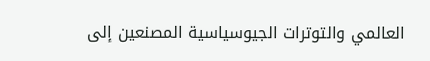العالمي والتوترات الجيوسياسية المصنعين إلى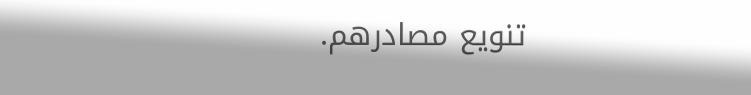تنويع مصادرهم.